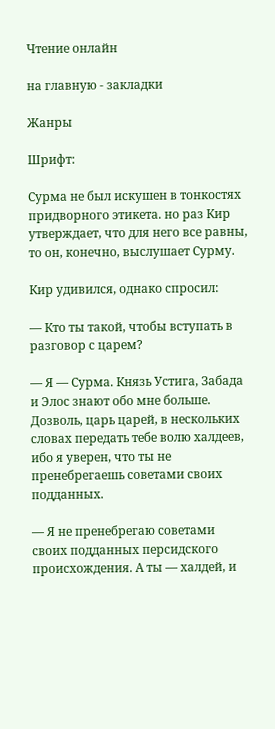Чтение онлайн

на главную - закладки

Жанры

Шрифт:

Сурма не был искушен в тонкостях придворного этикета. но раз Кир утверждает, что для него все равны, то он, конечно, выслушает Сурму.

Кир удивился, однако спросил:

— Кто ты такой, чтобы вступать в разговор с царем?

— Я — Сурма. Князь Устига, Забада и Элос знают обо мне больше. Дозволь, царь царей, в нескольких словах передать тебе волю халдеев, ибо я уверен, что ты не пренебрегаешь советами своих подданных.

— Я не пренебрегаю советами своих подданных персидского происхождения. А ты — халдей, и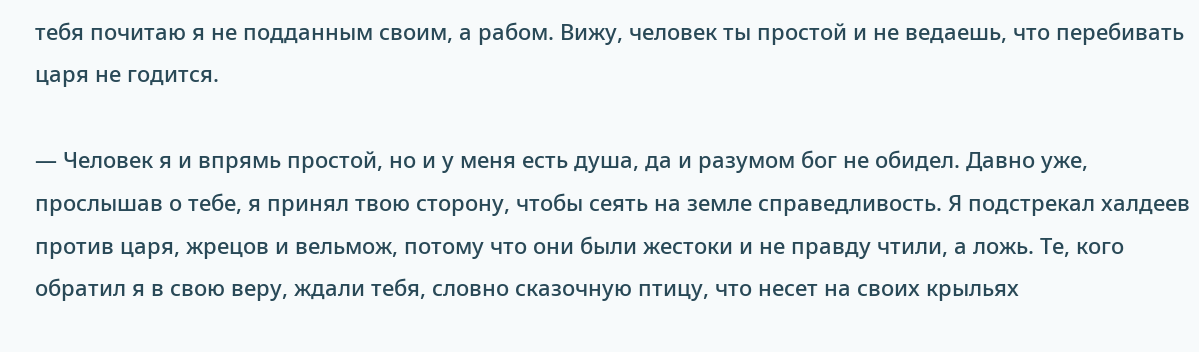тебя почитаю я не подданным своим, а рабом. Вижу, человек ты простой и не ведаешь, что перебивать царя не годится.

— Человек я и впрямь простой, но и у меня есть душа, да и разумом бог не обидел. Давно уже, прослышав о тебе, я принял твою сторону, чтобы сеять на земле справедливость. Я подстрекал халдеев против царя, жрецов и вельмож, потому что они были жестоки и не правду чтили, а ложь. Те, кого обратил я в свою веру, ждали тебя, словно сказочную птицу, что несет на своих крыльях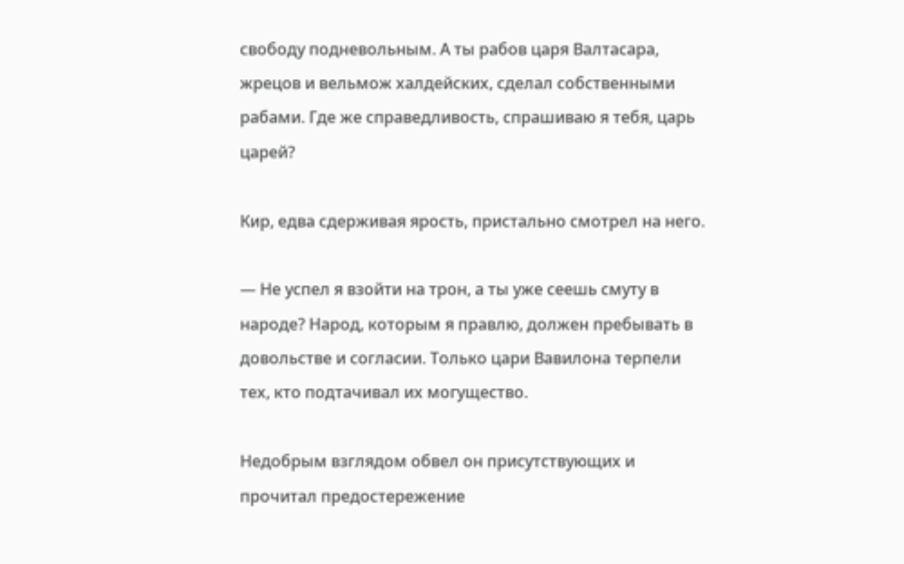свободу подневольным. А ты рабов царя Валтасара, жрецов и вельмож халдейских, сделал собственными рабами. Где же справедливость, спрашиваю я тебя, царь царей?

Кир, едва сдерживая ярость, пристально смотрел на него.

— Не успел я взойти на трон, а ты уже сеешь смуту в народе? Народ, которым я правлю, должен пребывать в довольстве и согласии. Только цари Вавилона терпели тех, кто подтачивал их могущество.

Недобрым взглядом обвел он присутствующих и прочитал предостережение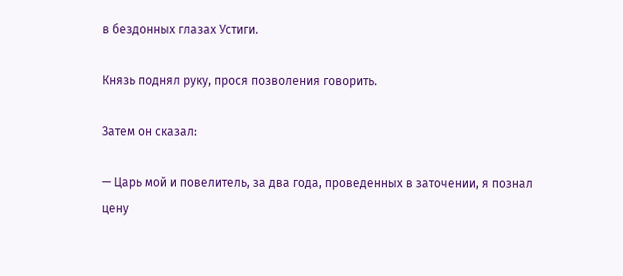в бездонных глазах Устиги.

Князь поднял руку, прося позволения говорить.

Затем он сказал:

— Царь мой и повелитель, за два года, проведенных в заточении, я познал цену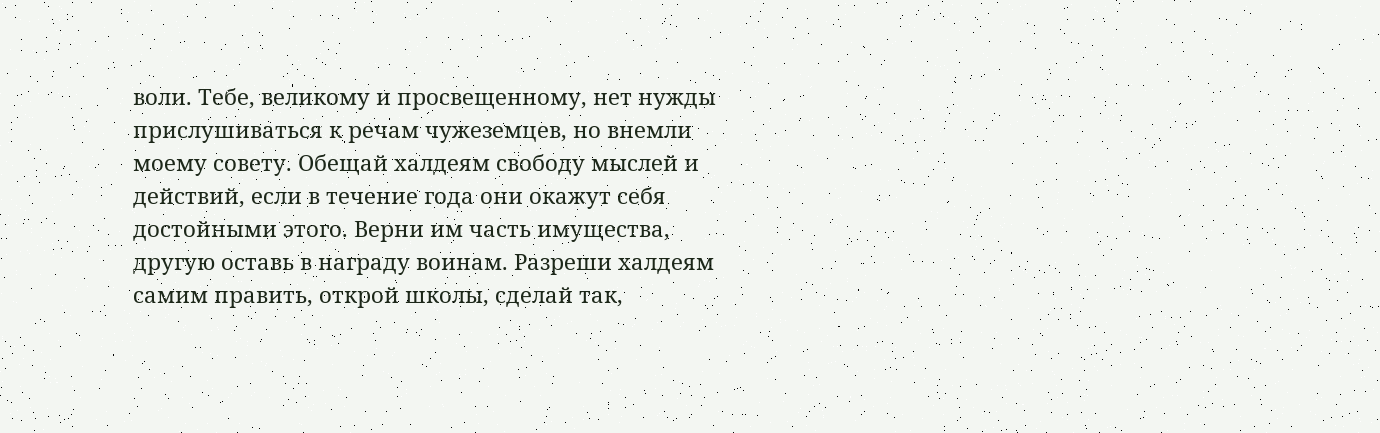воли. Тебе, великому и просвещенному, нет нужды прислушиваться к речам чужеземцев, но внемли моему совету. Обещай халдеям свободу мыслей и действий, если в течение года они окажут себя достойными этого. Верни им часть имущества, другую оставь в награду воинам. Разреши халдеям самим править, открой школы, сделай так,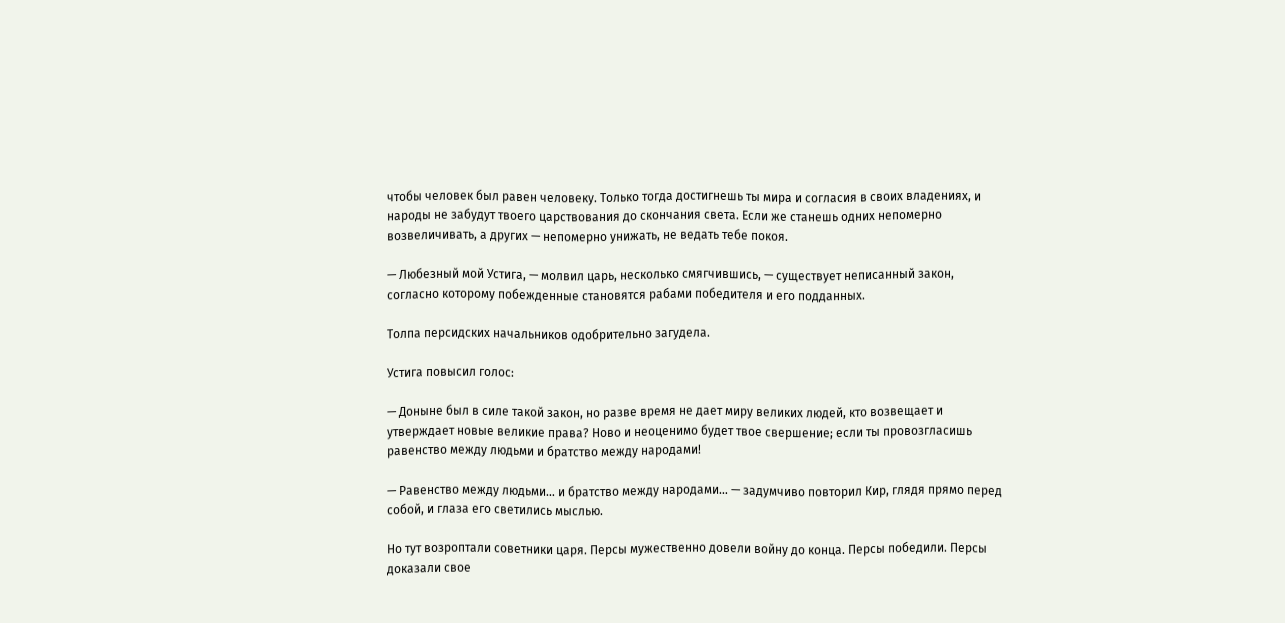чтобы человек был равен человеку. Только тогда достигнешь ты мира и согласия в своих владениях, и народы не забудут твоего царствования до скончания света. Если же станешь одних непомерно возвеличивать, а других — непомерно унижать, не ведать тебе покоя.

— Любезный мой Устига, — молвил царь, несколько смягчившись, — существует неписанный закон, согласно которому побежденные становятся рабами победителя и его подданных.

Толпа персидских начальников одобрительно загудела.

Устига повысил голос:

— Доныне был в силе такой закон, но разве время не дает миру великих людей, кто возвещает и утверждает новые великие права? Ново и неоценимо будет твое свершение; если ты провозгласишь равенство между людьми и братство между народами!

— Равенство между людьми… и братство между народами… — задумчиво повторил Кир, глядя прямо перед собой, и глаза его светились мыслью.

Но тут возроптали советники царя. Персы мужественно довели войну до конца. Персы победили. Персы доказали свое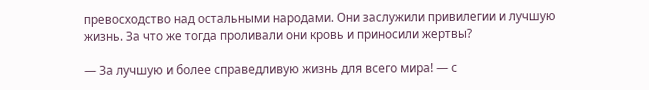превосходство над остальными народами. Они заслужили привилегии и лучшую жизнь. За что же тогда проливали они кровь и приносили жертвы?

— За лучшую и более справедливую жизнь для всего мира! — с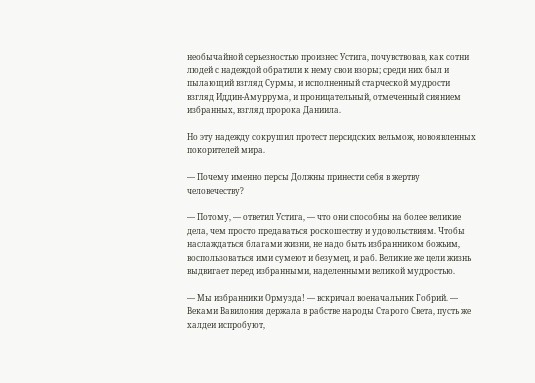необычайной серьезностью произнес Устига, почувствовав, как сотни людей с надеждой обратили к нему свои взоры; среди них был и пылающий взгляд Сурмы, и исполненный старческой мудрости взгляд Иддин-Амуррума, и проницательный, отмеченный сиянием избранных, взгляд пророка Даниила.

Но эту надежду сокрушил протест персидских вельмож, новоявленных покорителей мира.

— Почему именно персы Должны принести себя в жертву человечеству?

— Потому, — ответил Устига, — что они способны на более великие дела, чем просто предаваться роскошеству и удовольствиям. Чтобы наслаждаться благами жизни, не надо быть избранником божьим, воспользоваться ими сумеют и безумец, и раб. Великие же цели жизнь выдвигает перед избранными, наделенными великой мудростью.

— Мы избранники Ормузда! — вскричал военачальник Гобрий. — Веками Вавилония держала в рабстве народы Старого Света, пусть же халдеи испробуют,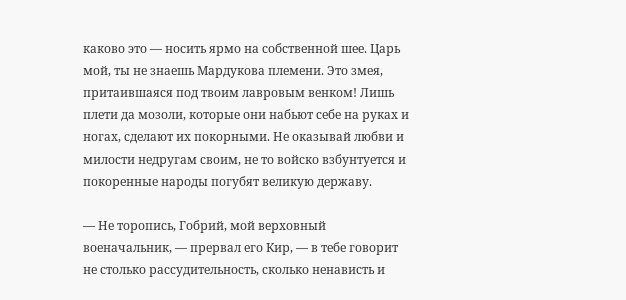каково это — носить ярмо на собственной шее. Царь мой, ты не знаешь Мардукова племени. Это змея, притаившаяся под твоим лавровым венком! Лишь плети да мозоли, которые они набьют себе на руках и ногах, сделают их покорными. Не оказывай любви и милости недругам своим, не то войско взбунтуется и покоренные народы погубят великую державу.

— Не торопись, Гобрий, мой верховный военачальник, — прервал его Кир, — в тебе говорит не столько рассудительность, сколько ненависть и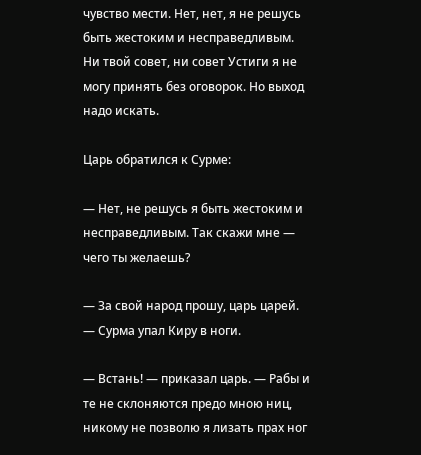чувство мести. Нет, нет, я не решусь быть жестоким и несправедливым. Ни твой совет, ни совет Устиги я не могу принять без оговорок. Но выход надо искать.

Царь обратился к Сурме:

— Нет, не решусь я быть жестоким и несправедливым. Так скажи мне — чего ты желаешь?

— За свой народ прошу, царь царей. — Сурма упал Киру в ноги.

— Встань! — приказал царь. — Рабы и те не склоняются предо мною ниц, никому не позволю я лизать прах ног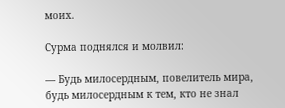моих.

Сурма поднялся и молвил:

— Будь милосердным, повелитель мира, будь милосердным к тем, кто не знал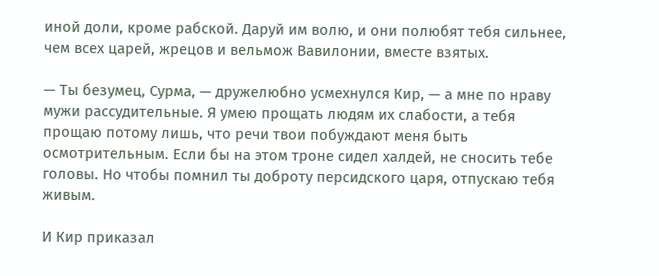иной доли, кроме рабской. Даруй им волю, и они полюбят тебя сильнее, чем всех царей, жрецов и вельмож Вавилонии, вместе взятых.

— Ты безумец, Сурма, — дружелюбно усмехнулся Кир, — а мне по нраву мужи рассудительные. Я умею прощать людям их слабости, а тебя прощаю потому лишь, что речи твои побуждают меня быть осмотрительным. Если бы на этом троне сидел халдей, не сносить тебе головы. Но чтобы помнил ты доброту персидского царя, отпускаю тебя живым.

И Кир приказал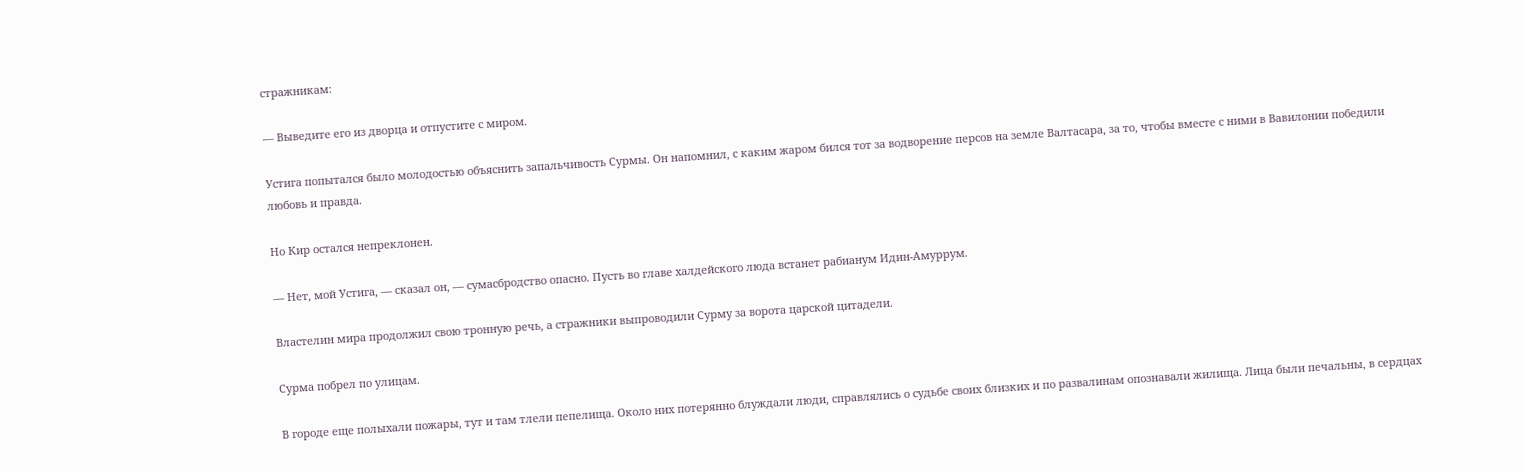стражникам:

— Выведите его из дворца и отпустите с миром.

Устига попытался было молодостью объяснить запальчивость Сурмы. Он напомнил, с каким жаром бился тот за водворение персов на земле Валтасара, за то, чтобы вместе с ними в Вавилонии победили любовь и правда.

Но Кир остался непреклонен.

— Нет, мой Устига, — сказал он, — сумасбродство опасно. Пусть во главе халдейского люда встанет рабианум Идин-Амуррум.

Властелин мира продолжил свою тронную речь, а стражники выпроводили Сурму за ворота царской цитадели.

Сурма побрел по улицам.

В городе еще полыхали пожары, тут и там тлели пепелища. Около них потерянно блуждали люди, справлялись о судьбе своих близких и по развалинам опознавали жилища. Лица были печальны, в сердцах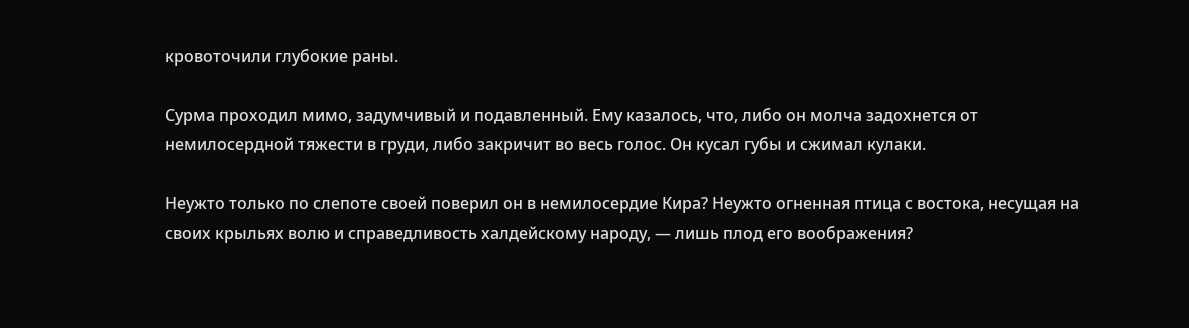кровоточили глубокие раны.

Сурма проходил мимо, задумчивый и подавленный. Ему казалось, что, либо он молча задохнется от немилосердной тяжести в груди, либо закричит во весь голос. Он кусал губы и сжимал кулаки.

Неужто только по слепоте своей поверил он в немилосердие Кира? Неужто огненная птица с востока, несущая на своих крыльях волю и справедливость халдейскому народу, — лишь плод его воображения?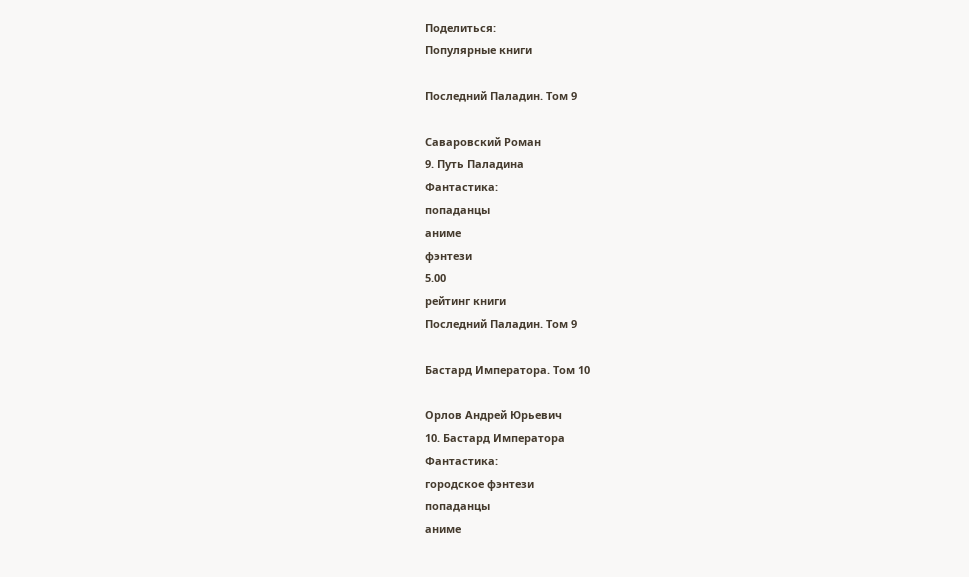Поделиться:
Популярные книги

Последний Паладин. Том 9

Саваровский Роман
9. Путь Паладина
Фантастика:
попаданцы
аниме
фэнтези
5.00
рейтинг книги
Последний Паладин. Том 9

Бастард Императора. Том 10

Орлов Андрей Юрьевич
10. Бастард Императора
Фантастика:
городское фэнтези
попаданцы
аниме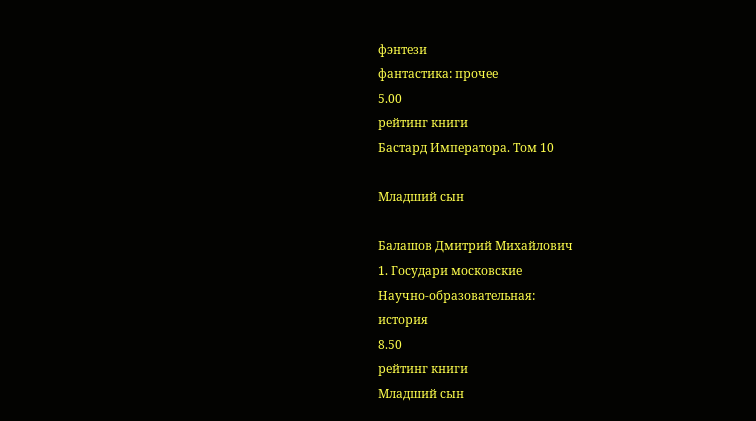фэнтези
фантастика: прочее
5.00
рейтинг книги
Бастард Императора. Том 10

Младший сын

Балашов Дмитрий Михайлович
1. Государи московские
Научно-образовательная:
история
8.50
рейтинг книги
Младший сын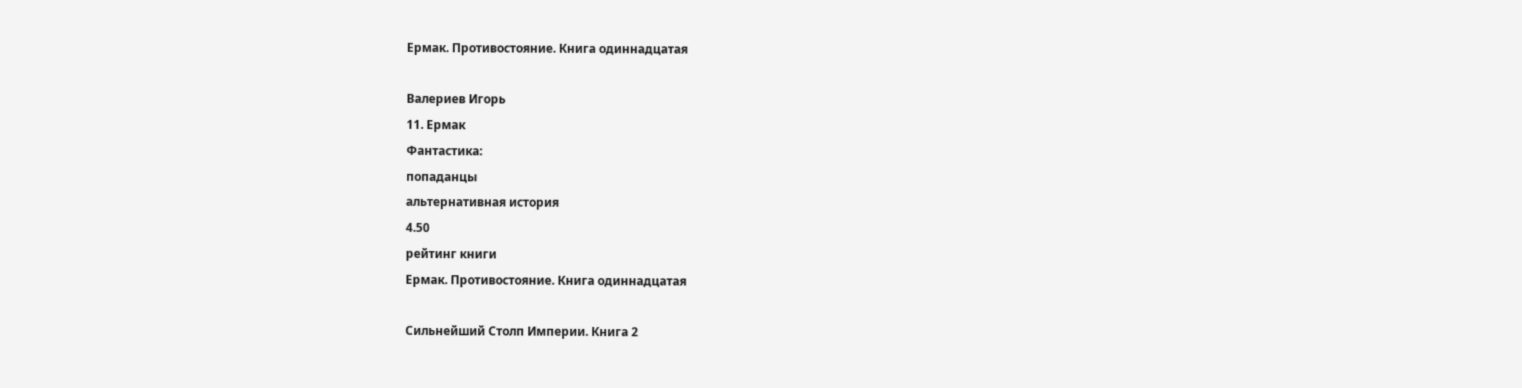Ермак. Противостояние. Книга одиннадцатая

Валериев Игорь
11. Ермак
Фантастика:
попаданцы
альтернативная история
4.50
рейтинг книги
Ермак. Противостояние. Книга одиннадцатая

Сильнейший Столп Империи. Книга 2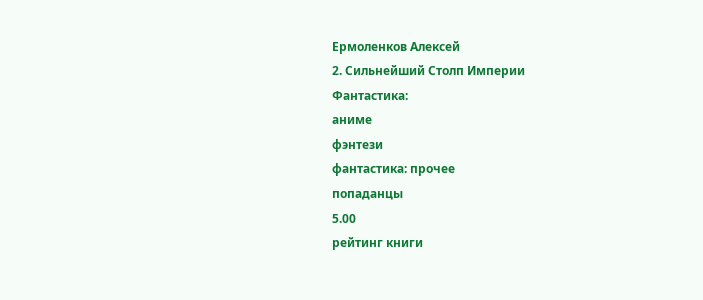Ермоленков Алексей
2. Сильнейший Столп Империи
Фантастика:
аниме
фэнтези
фантастика: прочее
попаданцы
5.00
рейтинг книги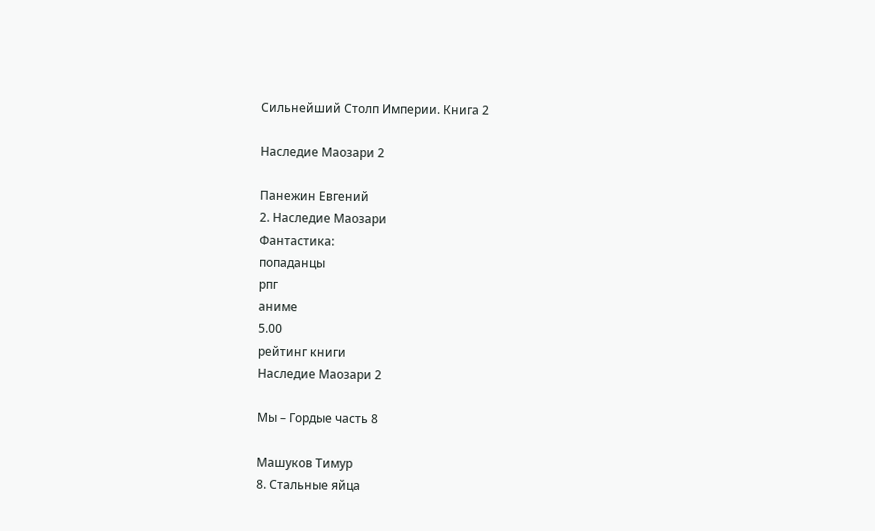Сильнейший Столп Империи. Книга 2

Наследие Маозари 2

Панежин Евгений
2. Наследие Маозари
Фантастика:
попаданцы
рпг
аниме
5.00
рейтинг книги
Наследие Маозари 2

Мы – Гордые часть 8

Машуков Тимур
8. Стальные яйца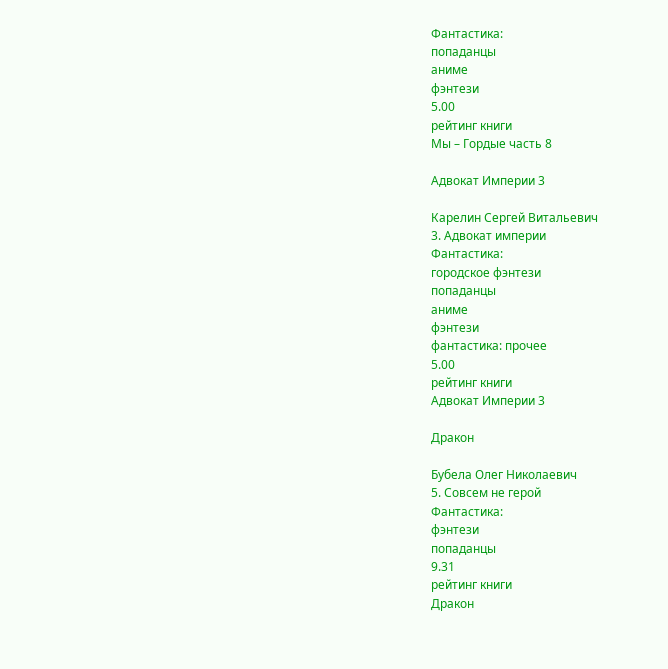Фантастика:
попаданцы
аниме
фэнтези
5.00
рейтинг книги
Мы – Гордые часть 8

Адвокат Империи 3

Карелин Сергей Витальевич
3. Адвокат империи
Фантастика:
городское фэнтези
попаданцы
аниме
фэнтези
фантастика: прочее
5.00
рейтинг книги
Адвокат Империи 3

Дракон

Бубела Олег Николаевич
5. Совсем не герой
Фантастика:
фэнтези
попаданцы
9.31
рейтинг книги
Дракон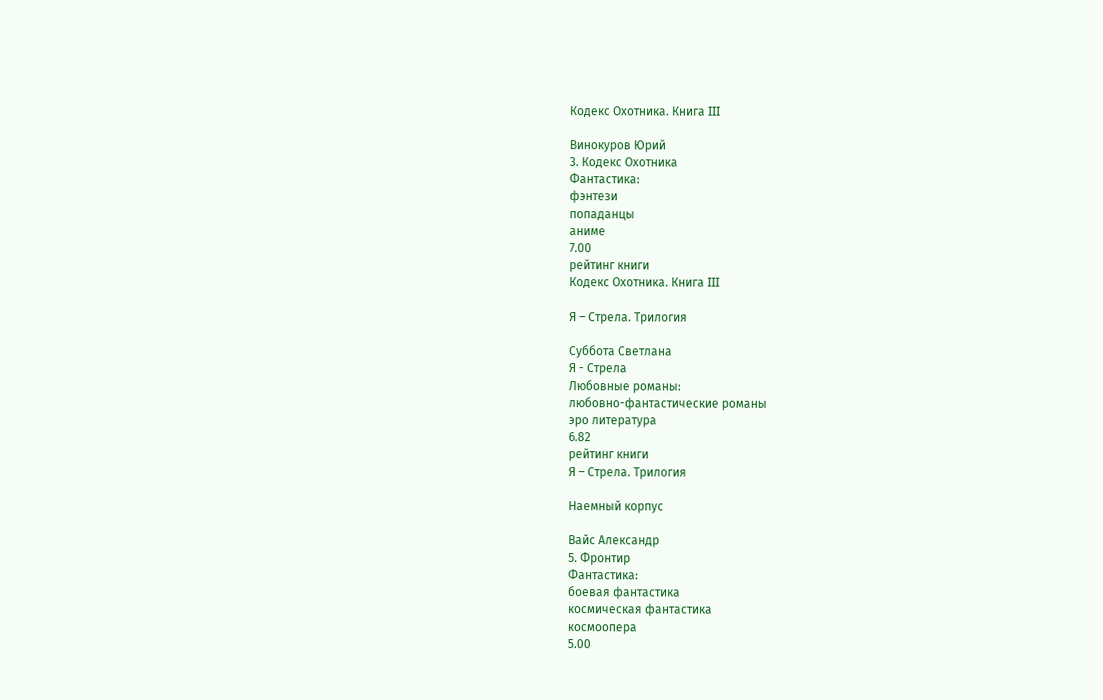Кодекс Охотника. Книга III

Винокуров Юрий
3. Кодекс Охотника
Фантастика:
фэнтези
попаданцы
аниме
7.00
рейтинг книги
Кодекс Охотника. Книга III

Я – Стрела. Трилогия

Суббота Светлана
Я - Стрела
Любовные романы:
любовно-фантастические романы
эро литература
6.82
рейтинг книги
Я – Стрела. Трилогия

Наемный корпус

Вайс Александр
5. Фронтир
Фантастика:
боевая фантастика
космическая фантастика
космоопера
5.00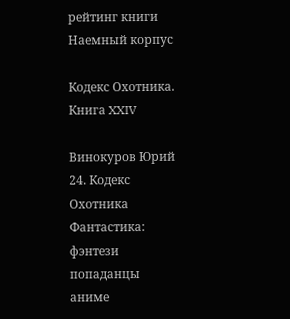рейтинг книги
Наемный корпус

Кодекс Охотника. Книга XXIV

Винокуров Юрий
24. Кодекс Охотника
Фантастика:
фэнтези
попаданцы
аниме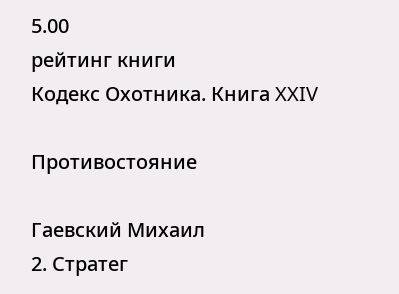5.00
рейтинг книги
Кодекс Охотника. Книга XXIV

Противостояние

Гаевский Михаил
2. Стратег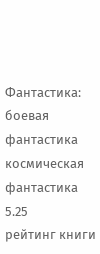Фантастика:
боевая фантастика
космическая фантастика
5.25
рейтинг книги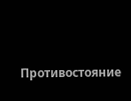Противостояние